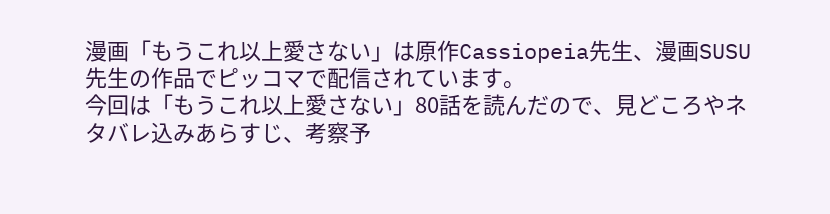漫画「もうこれ以上愛さない」は原作Cassiopeia先生、漫画SUSU先生の作品でピッコマで配信されています。
今回は「もうこれ以上愛さない」80話を読んだので、見どころやネタバレ込みあらすじ、考察予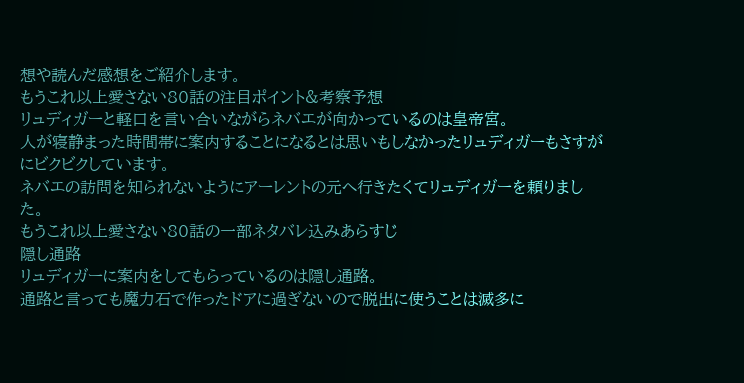想や読んだ感想をご紹介します。
もうこれ以上愛さない80話の注目ポイント&考察予想
リュディガーと軽口を言い合いながらネバエが向かっているのは皇帝宮。
人が寝静まった時間帯に案内することになるとは思いもしなかったリュディガーもさすがにビクビクしています。
ネバエの訪問を知られないようにアーレントの元へ行きたくてリュディガーを頼りました。
もうこれ以上愛さない80話の一部ネタバレ込みあらすじ
隠し通路
リュディガーに案内をしてもらっているのは隠し通路。
通路と言っても魔力石で作ったドアに過ぎないので脱出に使うことは滅多に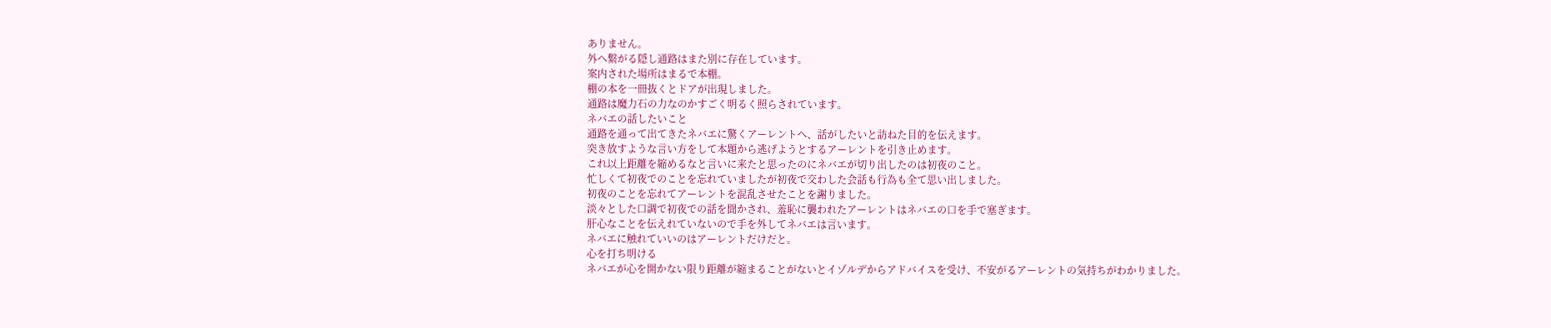ありません。
外へ繋がる隠し通路はまた別に存在しています。
案内された場所はまるで本棚。
棚の本を一冊抜くとドアが出現しました。
通路は魔力石の力なのかすごく明るく照らされています。
ネバエの話したいこと
通路を通って出てきたネバエに驚くアーレントへ、話がしたいと訪ねた目的を伝えます。
突き放すような言い方をして本題から逃げようとするアーレントを引き止めます。
これ以上距離を縮めるなと言いに来たと思ったのにネバエが切り出したのは初夜のこと。
忙しくて初夜でのことを忘れていましたが初夜で交わした会話も行為も全て思い出しました。
初夜のことを忘れてアーレントを混乱させたことを謝りました。
淡々とした口調で初夜での話を聞かされ、羞恥に襲われたアーレントはネバエの口を手で塞ぎます。
肝心なことを伝えれていないので手を外してネバエは言います。
ネバエに触れていいのはアーレントだけだと。
心を打ち明ける
ネバエが心を開かない限り距離が縮まることがないとイゾルデからアドバイスを受け、不安がるアーレントの気持ちがわかりました。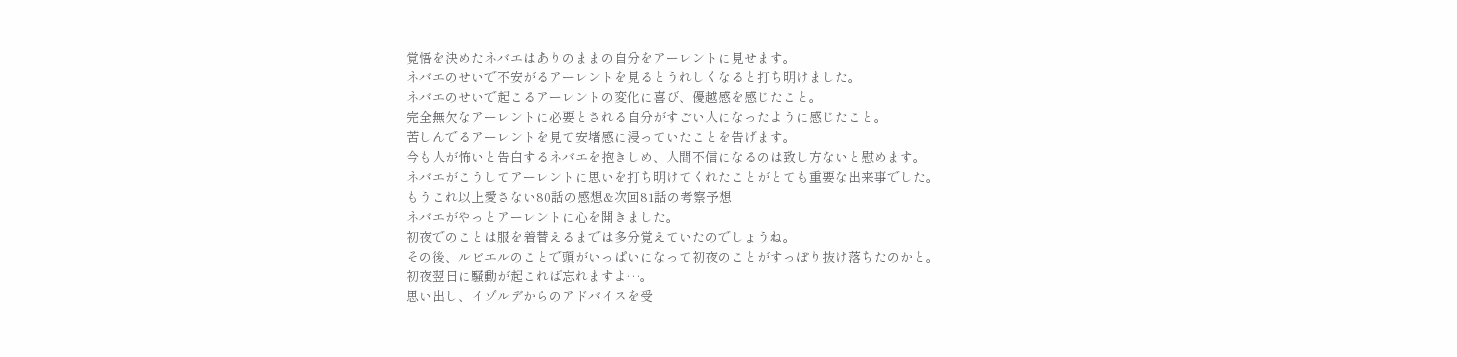覚悟を決めたネバエはありのままの自分をアーレントに見せます。
ネバエのせいで不安がるアーレントを見るとうれしくなると打ち明けました。
ネバエのせいで起こるアーレントの変化に喜び、優越感を感じたこと。
完全無欠なアーレントに必要とされる自分がすごい人になったように感じたこと。
苦しんでるアーレントを見て安堵感に浸っていたことを告げます。
今も人が怖いと告白するネバエを抱きしめ、人間不信になるのは致し方ないと慰めます。
ネバエがこうしてアーレントに思いを打ち明けてくれたことがとても重要な出来事でした。
もうこれ以上愛さない80話の感想&次回81話の考察予想
ネバエがやっとアーレントに心を開きました。
初夜でのことは服を着替えるまでは多分覚えていたのでしょうね。
その後、ルビエルのことで頭がいっぱいになって初夜のことがすっぽり抜け落ちたのかと。
初夜翌日に騒動が起これば忘れますよ…。
思い出し、イゾルデからのアドバイスを受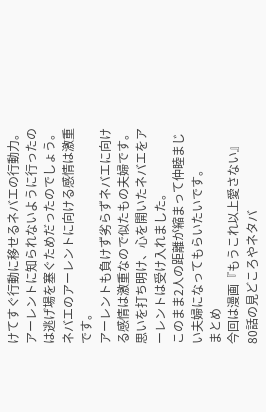けてすぐ行動に移せるネバエの行動力。
アーレントに知られないように行ったのは逃げ場を塞ぐためだったのでしょう。
ネバエのアーレントに向ける感情は激重です。
アーレントも負けず劣らずネバエに向ける感情は激重なので似たもの夫婦です。
思いを打ち明け、心を開いたネバエをアーレントは受け入れました。
このまま2人の距離が縮まって仲睦まじい夫婦になってもらいたいです。
まとめ
今回は漫画『もうこれ以上愛さない』80話の見どころやネタバ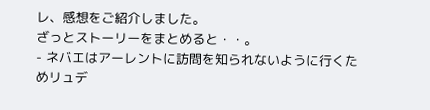レ、感想をご紹介しました。
ざっとストーリーをまとめると・・。
- ネバエはアーレントに訪問を知られないように行くためリュデ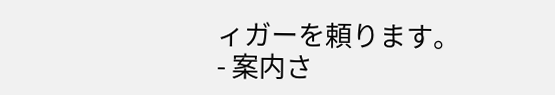ィガーを頼ります。
- 案内さ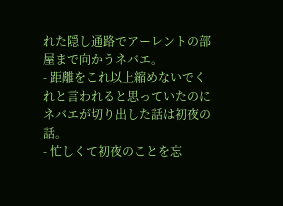れた隠し通路でアーレントの部屋まで向かうネバエ。
- 距離をこれ以上縮めないでくれと言われると思っていたのにネバエが切り出した話は初夜の話。
- 忙しくて初夜のことを忘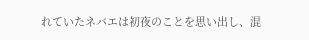れていたネバエは初夜のことを思い出し、混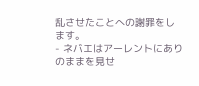乱させたことへの謝罪をします。
- ネバエはアーレントにありのままを見せ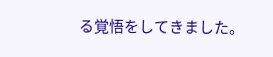る覚悟をしてきました。